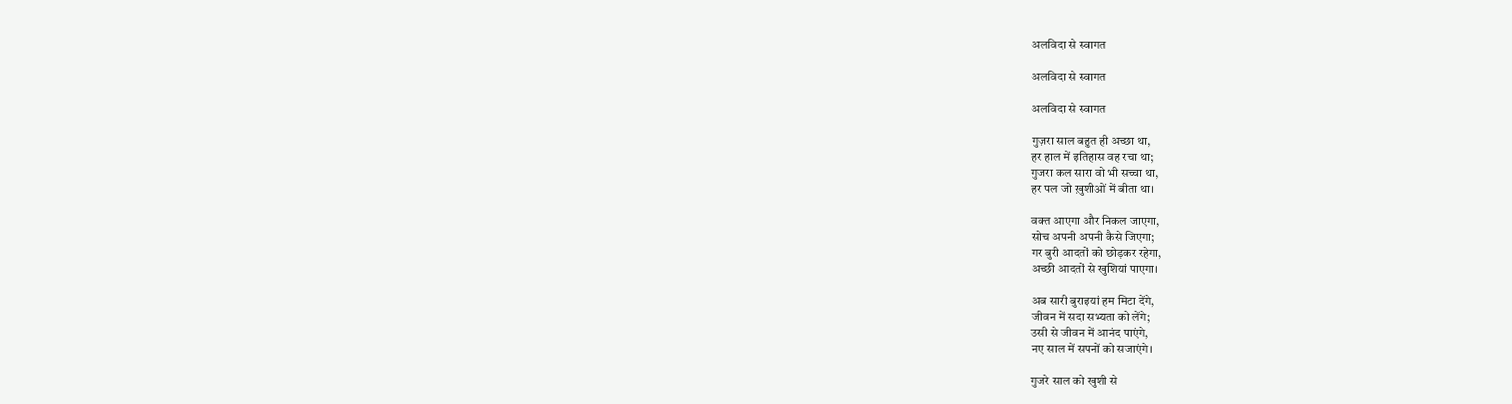अलविदा से स्वागत

अलविदा से स्वागत

अलविदा से स्वागत

गुज़रा साल बहुत ही अच्छा था,
हर हाल में इतिहास वह रचा था;
गुजरा कल सारा वो भी सच्चा था,
हर पल जो ख़ुशीओं में बीता था।

वक्त आएगा और निकल जाएगा,
सोच अपनी अपनी कैसे जिएगा;
गर बुरी आदतों को छोड़कर रहेगा,
अच्छी आदतों से खुशियां पाएगा।

अब सारी बुराइयां हम मिटा देंगे,
जीवन में सदा सभ्यता को लेंगे;
उसी से जीवन में आनंद पाएंगे,
नए साल में सपनों को सजाएंगे।

गुजरे साल को खुशी से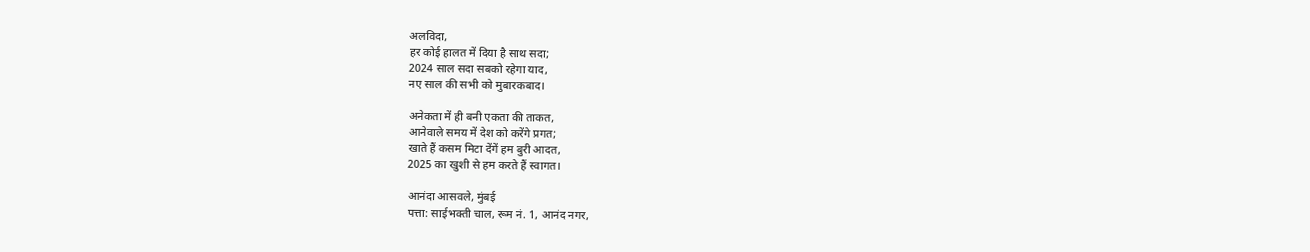अलविदा,
हर कोई हालत में दिया है साथ सदा;
2024 साल सदा सबको रहेगा याद,
नए साल की सभी को मुबारकबाद।

अनेकता में ही बनी एकता की ताकत,
आनेवाले समय में देश को करेंगे प्रगत;
खाते हैं कसम मिटा देंगें हम बुरी आदत,
2025 का खुशी से हम करते हैं स्वागत।

आनंदा आसवले, मुंबई
पत्ता: साईभक्ती चाल, रूम नं. 1, आनंद नगर,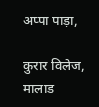अप्पा पाड़ा,

कुरार विलेज, मालाड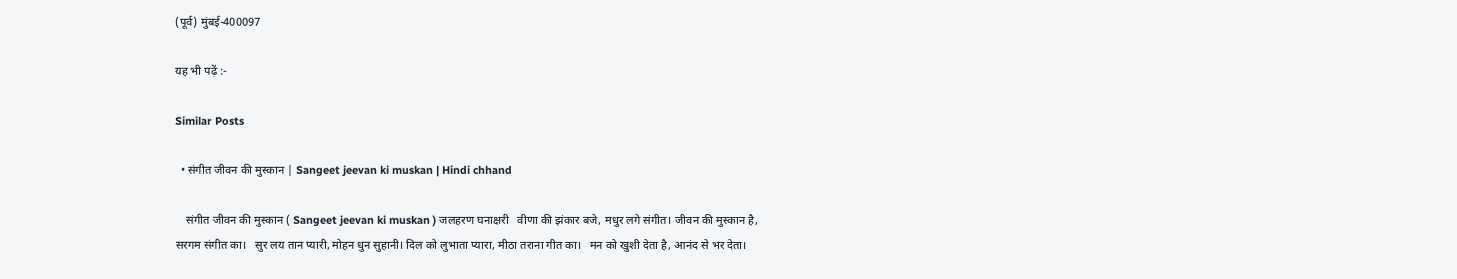(पूर्व) मुंबई-400097

यह भी पढ़ें :-

Similar Posts

  • संगीत जीवन की मुस्कान | Sangeet jeevan ki muskan | Hindi chhand

    संगीत जीवन की मुस्कान ( Sangeet jeevan ki muskan ) जलहरण घनाक्षरी   वीणा की झंकार बजे, मधुर लगे संगीत। जीवन की मुस्कान है, सरगम संगीत का।   सुर लय तान प्यारी, मोहन धुन सुहानी। दिल को लुभाता प्यारा, मीठा तराना गीत का।   मन को खुशी देता है, आनंद से भर देता।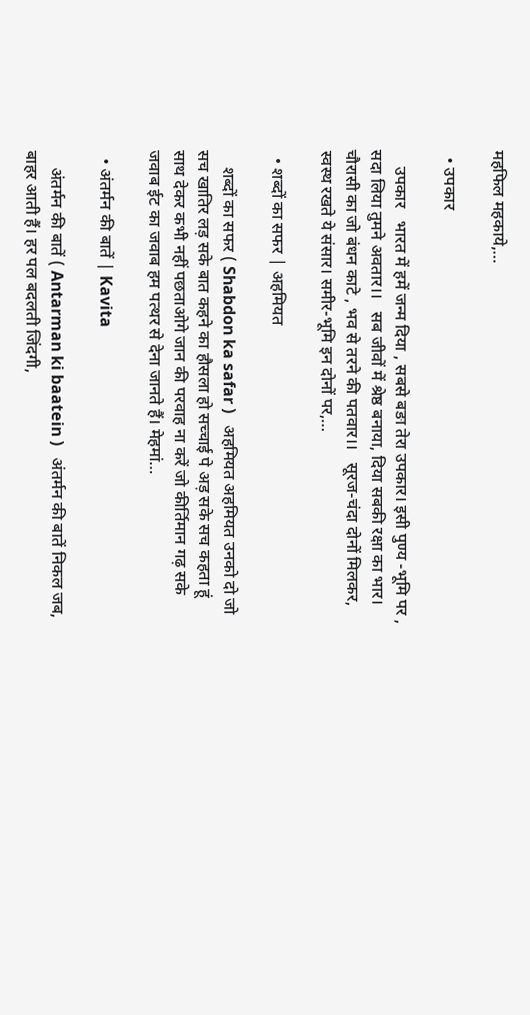महफिल महकाये,…

  • उपकार

    उपकार   भारत में हमें जन्म दिया , सबसे बङा तेरा उपकार। इसी पुण्य -भूमि पर , सदा लिया तुमने अवतार।।   सब जीवों में श्रेष्ठ बनाया, दिया सबकी रक्षा का भार। चौरासी का जो बंधन काटे , भव से तरने की पतवार।।   सूरज-चंदा दोनों मिलकर, स्वस्थ रखते ये संसार। समीर-भूमि इन दोनों पर,…

  • शब्दों का सफर | अहमियत

    शब्दों का सफर ( Shabdon ka safar )   अहमियत अहमियत उनको दो जो सच खातिर लड़ सके बात कहने का हौसला हो सच्चाई पे अड़ सके सच कहता हूं साथ देकर कभी नहीं पछताओगे जान की परवाह ना करें जो कीर्तिमान गढ़ सके जवाब ईट का जवाब हम पत्थर से देना जानते हैं। मेहमां…

  • अंतर्मन की बातें | Kavita

    अंतर्मन की बातें ( Antarman ki baatein )   अंतर्मन की बातें निकल जब, बाहर आती हैं। हर पल बदलती जिंदगी,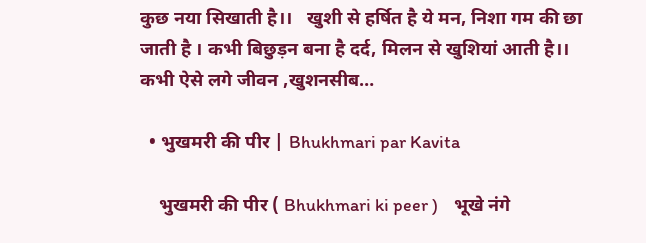कुछ नया सिखाती है।।   खुशी से हर्षित है ये मन, निशा गम की छा जाती है । कभी बिछुड़न बना है दर्द, मिलन से खुशियां आती है।।   कभी ऐसे लगे जीवन ,खुशनसीब…

  • भुखमरी की पीर | Bhukhmari par Kavita

    भुखमरी की पीर ( Bhukhmari ki peer )    भूखे नंगे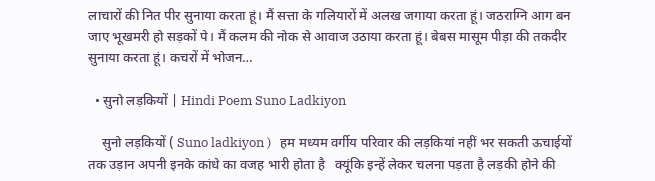लाचारों की नित पीर सुनाया करता हूं। मैं सत्ता के गलियारों में अलख जगाया करता हूं। जठराग्नि आग बन जाए भूखमरी हो सड़कों पे। मैं कलम की नोक से आवाज उठाया करता हूं। बेबस मासूम पीड़ा की तकदीर सुनाया करता हूं। कचरों में भोजन…

  • सुनो लड़कियों | Hindi Poem Suno Ladkiyon

    सुनो लड़कियों ( Suno ladkiyon )   हम मध्यम वर्गीय परिवार की लड़कियां नहीं भर सकती ऊचाईयों तक उड़ान अपनी इनके कांधे का वजह भारी होता है   क्यूंकि इन्हें लेकर चलना पड़ता है लड़की होने की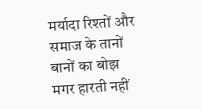मर्यादा रिश्तों और समाज के तानों बानों का बोझ   मगर हारती नहीं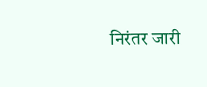निरंतर जारी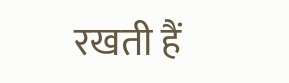रखती हैं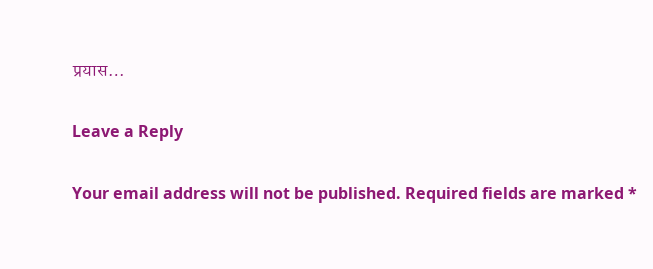प्रयास…

Leave a Reply

Your email address will not be published. Required fields are marked *